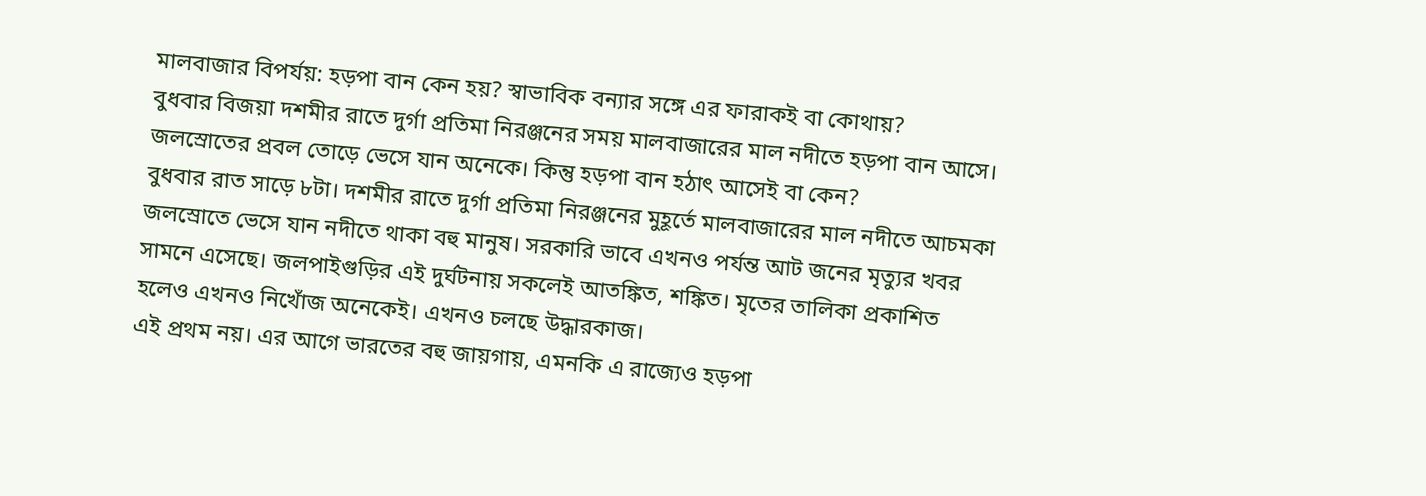মালবাজার বিপর্যয়: হড়পা বান কেন হয়? স্বাভাবিক বন্যার সঙ্গে এর ফারাকই বা কোথায়?
বুধবার বিজয়া দশমীর রাতে দুর্গা প্রতিমা নিরঞ্জনের সময় মালবাজারের মাল নদীতে হড়পা বান আসে। জলস্রোতের প্রবল তোড়ে ভেসে যান অনেকে। কিন্তু হড়পা বান হঠাৎ আসেই বা কেন?
বুধবার রাত সাড়ে ৮টা। দশমীর রাতে দুর্গা প্রতিমা নিরঞ্জনের মুহূর্তে মালবাজারের মাল নদীতে আচমকা জলস্রোতে ভেসে যান নদীতে থাকা বহু মানুষ। সরকারি ভাবে এখনও পর্যন্ত আট জনের মৃত্যুর খবর সামনে এসেছে। জলপাইগুড়ির এই দুর্ঘটনায় সকলেই আতঙ্কিত, শঙ্কিত। মৃতের তালিকা প্রকাশিত হলেও এখনও নিখোঁজ অনেকেই। এখনও চলছে উদ্ধারকাজ।
এই প্রথম নয়। এর আগে ভারতের বহু জায়গায়, এমনকি এ রাজ্যেও হড়পা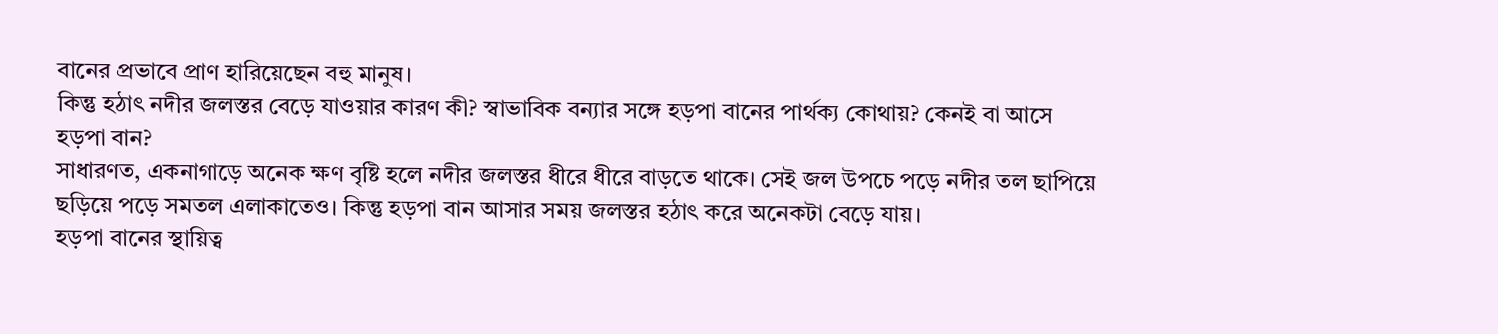বানের প্রভাবে প্রাণ হারিয়েছেন বহু মানুষ।
কিন্তু হঠাৎ নদীর জলস্তর বেড়ে যাওয়ার কারণ কী? স্বাভাবিক বন্যার সঙ্গে হড়পা বানের পার্থক্য কোথায়? কেনই বা আসে হড়পা বান?
সাধারণত, একনাগাড়ে অনেক ক্ষণ বৃষ্টি হলে নদীর জলস্তর ধীরে ধীরে বাড়তে থাকে। সেই জল উপচে পড়ে নদীর তল ছাপিয়ে ছড়িয়ে পড়ে সমতল এলাকাতেও। কিন্তু হড়পা বান আসার সময় জলস্তর হঠাৎ করে অনেকটা বেড়ে যায়।
হড়পা বানের স্থায়িত্ব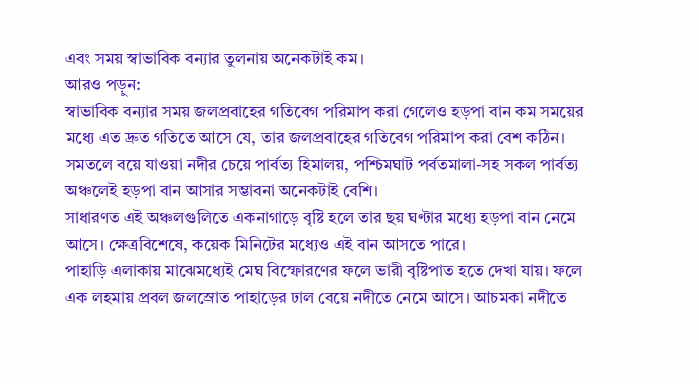এবং সময় স্বাভাবিক বন্যার তুলনায় অনেকটাই কম।
আরও পড়ুন:
স্বাভাবিক বন্যার সময় জলপ্রবাহের গতিবেগ পরিমাপ করা গেলেও হড়পা বান কম সময়ের মধ্যে এত দ্রুত গতিতে আসে যে, তার জলপ্রবাহের গতিবেগ পরিমাপ করা বেশ কঠিন।
সমতলে বয়ে যাওয়া নদীর চেয়ে পার্বত্য হিমালয়, পশ্চিমঘাট পর্বতমালা-সহ সকল পার্বত্য অঞ্চলেই হড়পা বান আসার সম্ভাবনা অনেকটাই বেশি।
সাধারণত এই অঞ্চলগুলিতে একনাগাড়ে বৃষ্টি হলে তার ছয় ঘণ্টার মধ্যে হড়পা বান নেমে আসে। ক্ষেত্রবিশেষে, কয়েক মিনিটের মধ্যেও এই বান আসতে পারে।
পাহাড়ি এলাকায় মাঝেমধ্যেই মেঘ বিস্ফোরণের ফলে ভারী বৃষ্টিপাত হতে দেখা যায়। ফলে এক লহমায় প্রবল জলস্রোত পাহাড়ের ঢাল বেয়ে নদীতে নেমে আসে। আচমকা নদীতে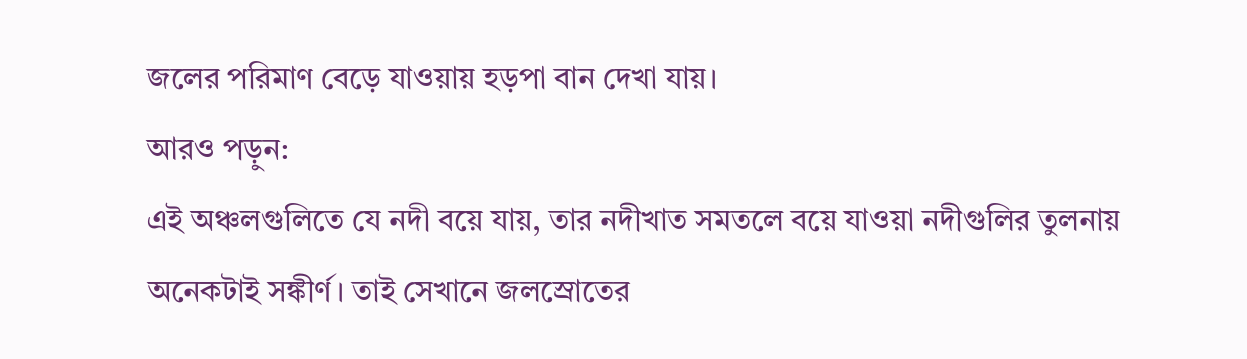জলের পরিমাণ বেড়ে যাওয়ায় হড়পা বান দেখা যায়।
আরও পড়ুন:
এই অঞ্চলগুলিতে যে নদী বয়ে যায়, তার নদীখাত সমতলে বয়ে যাওয়া নদীগুলির তুলনায় অনেকটাই সঙ্কীর্ণ। তাই সেখানে জলস্রোতের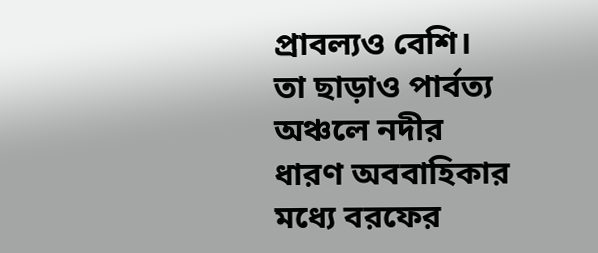প্রাবল্যও বেশি।
তা ছাড়াও পার্বত্য অঞ্চলে নদীর ধারণ অববাহিকার মধ্যে বরফের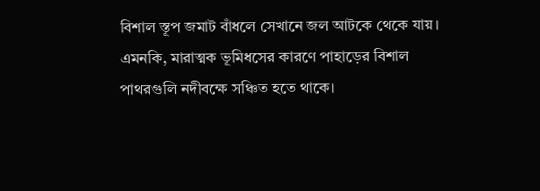বিশাল স্তূপ জমাট বাঁধলে সেখানে জল আটকে থেকে যায়।
এমনকি, মারাত্মক ভূমিধসের কারণে পাহাড়ের বিশাল পাথরগুলি নদীবক্ষে সঞ্চিত হতে থাকে।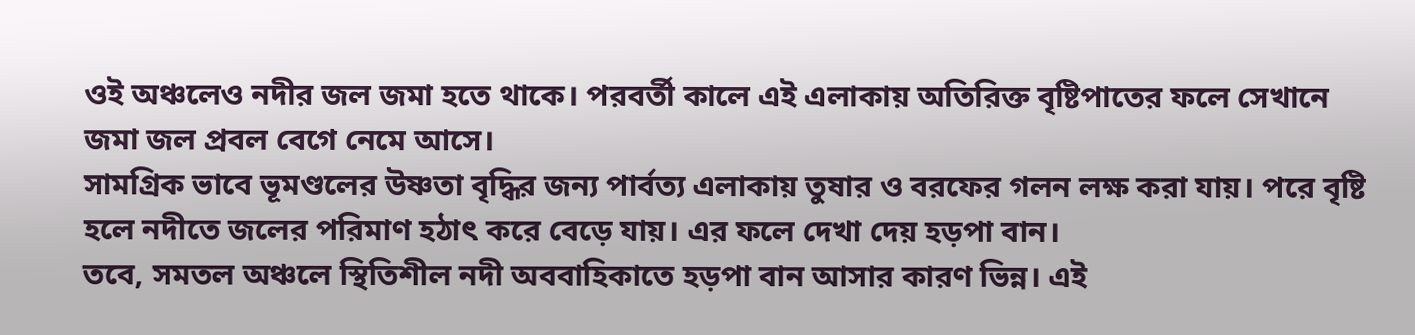ওই অঞ্চলেও নদীর জল জমা হতে থাকে। পরবর্তী কালে এই এলাকায় অতিরিক্ত বৃষ্টিপাতের ফলে সেখানে জমা জল প্রবল বেগে নেমে আসে।
সামগ্রিক ভাবে ভূমণ্ডলের উষ্ণতা বৃদ্ধির জন্য পার্বত্য এলাকায় তুষার ও বরফের গলন লক্ষ করা যায়। পরে বৃষ্টি হলে নদীতে জলের পরিমাণ হঠাৎ করে বেড়ে যায়। এর ফলে দেখা দেয় হড়পা বান।
তবে, সমতল অঞ্চলে স্থিতিশীল নদী অববাহিকাতে হড়পা বান আসার কারণ ভিন্ন। এই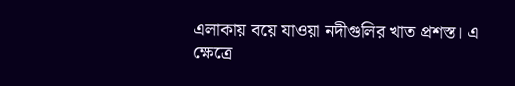এলাকায় বয়ে যাওয়া নদীগুলির খাত প্রশস্ত। এ ক্ষেত্রে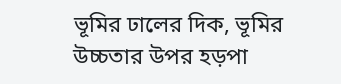ভূমির ঢালের দিক, ভূমির উচ্চতার উপর হড়পা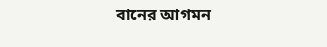বানের আগমন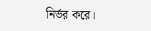নির্ভর করে।